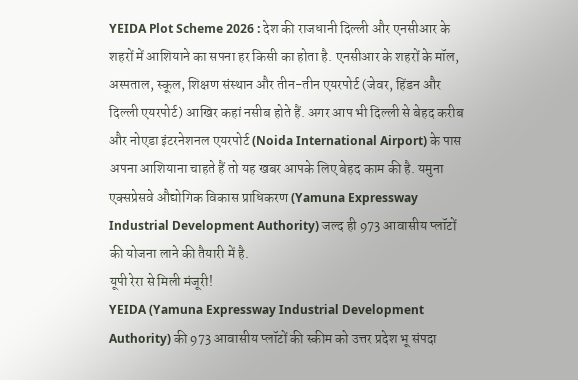YEIDA Plot Scheme 2026 : देश की राजधानी दिल्ली और एनसीआर के शहरों में आशियाने का सपना हर किसी का होता है. एनसीआर के शहरों के मॉल, अस्पताल, स्कूल, शिक्षण संस्थान और तीन-तीन एयरपोर्ट (जेवर, हिंडन और दिल्ली एयरपोर्ट) आखिर कहां नसीब होते हैं. अगर आप भी दिल्ली से बेहद करीब और नोएडा इंटरनेशनल एयरपोर्ट (Noida International Airport) के पास अपना आशियाना चाहते हैं तो यह खबर आपके लिए बेहद काम की है. यमुना एक्सप्रेसवे औद्योगिक विकास प्राधिकरण (Yamuna Expressway Industrial Development Authority) जल्द ही 973 आवासीय प्लॉटों की योजना लाने की तैयारी में है.
यूपी रेरा से मिली मंजूरी!
YEIDA (Yamuna Expressway Industrial Development Authority) की 973 आवासीय प्लॉटों की स्कीम को उत्तर प्रदेश भू संपदा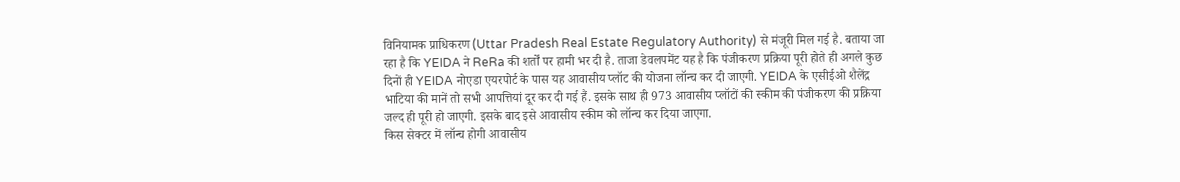विनियामक प्राधिकरण (Uttar Pradesh Real Estate Regulatory Authority) से मंजूरी मिल गई है. बताया जा रहा है कि YEIDA ने ReRa की शर्तों पर हामी भर दी है. ताजा डेवलपमेंट यह है कि पंजीकरण प्रक्रिया पूरी होते ही अगले कुछ दिनों ही YEIDA नोएडा एयरपोर्ट के पास यह आवासीय प्लॉट की योजना लॉन्च कर दी जाएगी. YEIDA के एसीईओ शैलेंद्र भाटिया की मानें तो सभी आपत्तियां दूर कर दी गई हैं. इसके साथ ही 973 आवासीय प्लॉटों की स्कीम की पंजीकरण की प्रक्रिया जल्द ही पूरी हो जाएगी. इसके बाद इसे आवासीय स्कीम को लॉन्च कर दिया जाएगा.
किस सेक्टर में लॉन्च होगी आवासीय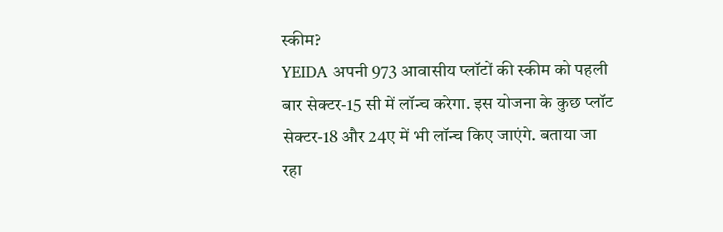स्कीम?
YEIDA अपनी 973 आवासीय प्लॉटों की स्कीम को पहली बार सेक्टर-15 सी में लॉन्च करेगा. इस योजना के कुछ प्लॉट सेक्टर-18 और 24ए में भी लॉन्च किए जाएंगे. बताया जा रहा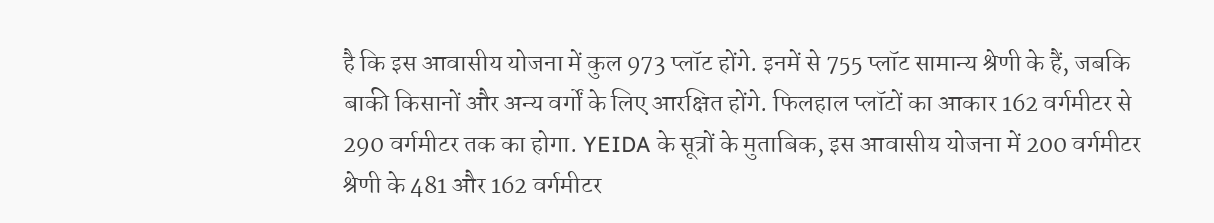है कि इस आवासीय योजना में कुल 973 प्लॉट होंगे. इनमें से 755 प्लॉट सामान्य श्रेणी के हैं, जबकि बाकी किसानों और अन्य वर्गों के लिए आरक्षित होंगे. फिलहाल प्लॉटों का आकार 162 वर्गमीटर से 290 वर्गमीटर तक का होगा. YEIDA के सूत्रों के मुताबिक, इस आवासीय योजना में 200 वर्गमीटर श्रेणी के 481 और 162 वर्गमीटर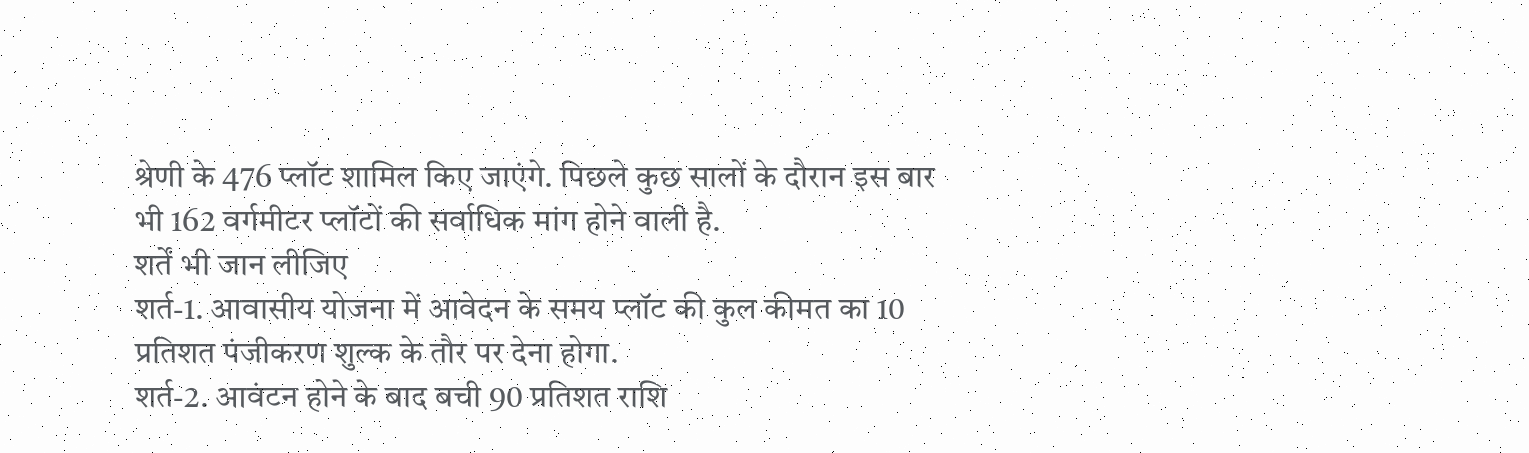श्रेणी के 476 प्लॉट शामिल किए जाएंगे. पिछले कुछ सालों के दौरान इस बार भी 162 वर्गमीटर प्लॉटों की सर्वाधिक मांग होने वाली है.
शर्तें भी जान लीजिए
शर्त-1. आवासीय योजना में आवेदन के समय प्लॉट की कुल कीमत का 10 प्रतिशत पंजीकरण शुल्क के तौर पर देना होगा.
शर्त-2. आवंटन होने के बाद बची 90 प्रतिशत राशि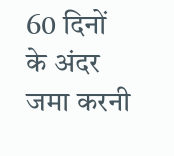60 दिनों के अंदर जमा करनी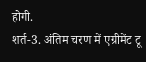होगी.
शर्त-3. अंतिम चरण में एग्रीमेंट टू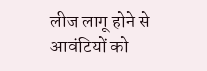लीज लागू होने से आवंटियों को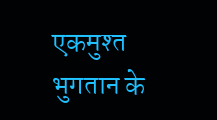एकमुश्त भुगतान के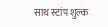साथ स्टांप शुल्क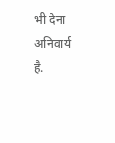भी देना अनिवार्य है.